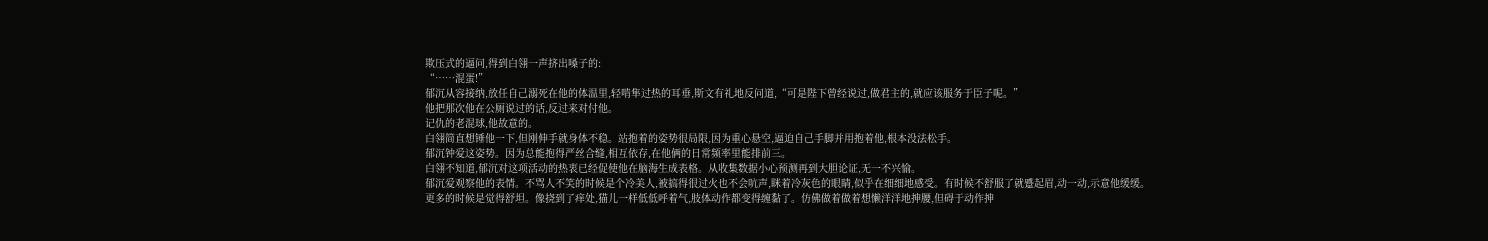欺压式的逼问,得到白翎一声挤出嗓子的:
“……混蛋!”
郁沉从容接纳,放任自己溺死在他的体温里,轻啃隼过热的耳垂,斯文有礼地反问道,“可是陛下曾经说过,做君主的,就应该服务于臣子呢。”
他把那次他在公厕说过的话,反过来对付他。
记仇的老混球,他故意的。
白翎简直想锤他一下,但刚伸手就身体不稳。站抱着的姿势很局限,因为重心悬空,逼迫自己手脚并用抱着他,根本没法松手。
郁沉钟爱这姿势。因为总能抱得严丝合缝,相互依存,在他俩的日常频率里能排前三。
白翎不知道,郁沉对这项活动的热衷已经促使他在脑海生成表格。从收集数据小心预测再到大胆论证,无一不兴愉。
郁沉爱观察他的表情。不骂人不笑的时候是个冷美人,被搞得很过火也不会吭声,眯着冷灰色的眼睛,似乎在细细地感受。有时候不舒服了就蹙起眉,动一动,示意他缓缓。
更多的时候是觉得舒坦。像挠到了痒处,猫儿一样低低呼着气,肢体动作都变得缠黏了。仿佛做着做着想懒洋洋地抻腰,但碍于动作抻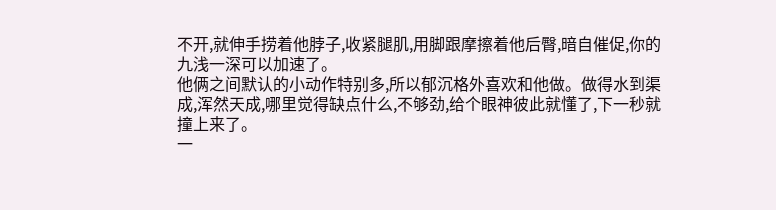不开,就伸手捞着他脖子,收紧腿肌,用脚跟摩擦着他后臀,暗自催促,你的九浅一深可以加速了。
他俩之间默认的小动作特别多,所以郁沉格外喜欢和他做。做得水到渠成,浑然天成,哪里觉得缺点什么,不够劲,给个眼神彼此就懂了,下一秒就撞上来了。
一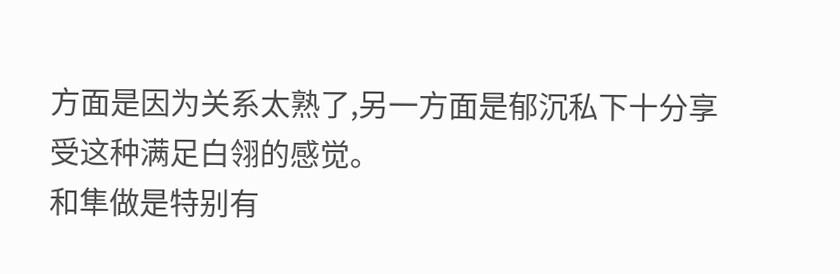方面是因为关系太熟了,另一方面是郁沉私下十分享受这种满足白翎的感觉。
和隼做是特别有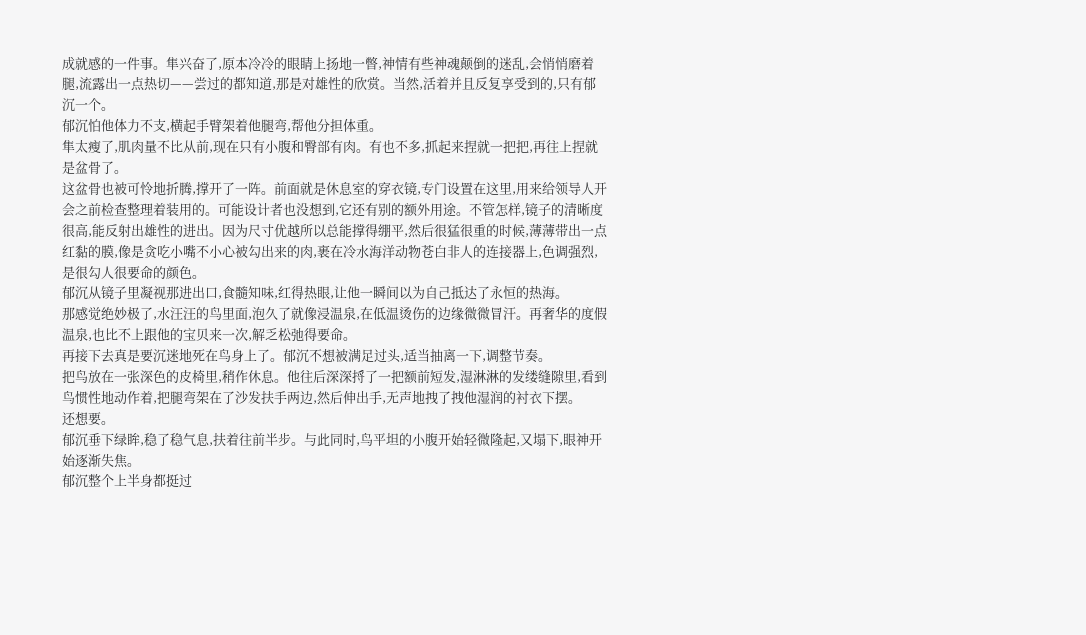成就感的一件事。隼兴奋了,原本冷冷的眼睛上扬地一暼,神情有些神魂颠倒的迷乱,会悄悄磨着腿,流露出一点热切——尝过的都知道,那是对雄性的欣赏。当然,活着并且反复享受到的,只有郁沉一个。
郁沉怕他体力不支,横起手臂架着他腿弯,帮他分担体重。
隼太瘦了,肌肉量不比从前,现在只有小腹和臀部有肉。有也不多,抓起来捏就一把把,再往上捏就是盆骨了。
这盆骨也被可怜地折腾,撑开了一阵。前面就是休息室的穿衣镜,专门设置在这里,用来给领导人开会之前检查整理着装用的。可能设计者也没想到,它还有别的额外用途。不管怎样,镜子的清晰度很高,能反射出雄性的进出。因为尺寸优越所以总能撑得绷平,然后很猛很重的时候,薄薄带出一点红黏的膜,像是贪吃小嘴不小心被勾出来的肉,裹在冷水海洋动物苍白非人的连接器上,色调强烈,是很勾人很要命的颜色。
郁沉从镜子里凝视那进出口,食髓知味,红得热眼,让他一瞬间以为自己抵达了永恒的热海。
那感觉绝妙极了,水汪汪的鸟里面,泡久了就像浸温泉,在低温烫伤的边缘微微冒汗。再奢华的度假温泉,也比不上跟他的宝贝来一次,解乏松弛得要命。
再接下去真是要沉迷地死在鸟身上了。郁沉不想被满足过头,适当抽离一下,调整节奏。
把鸟放在一张深色的皮椅里,稍作休息。他往后深深捋了一把额前短发,湿淋淋的发缕缝隙里,看到鸟惯性地动作着,把腿弯架在了沙发扶手两边,然后伸出手,无声地拽了拽他湿润的衬衣下摆。
还想要。
郁沉垂下绿眸,稳了稳气息,扶着往前半步。与此同时,鸟平坦的小腹开始轻微隆起,又塌下,眼神开始逐渐失焦。
郁沉整个上半身都挺过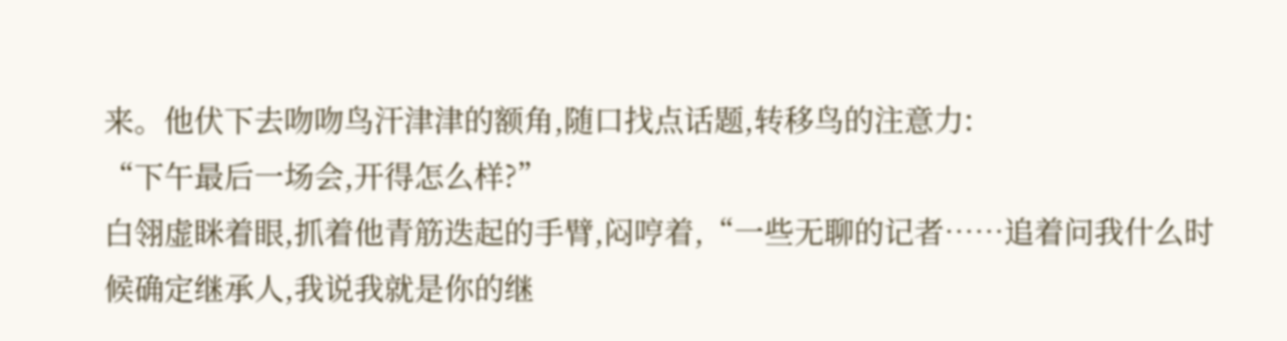来。他伏下去吻吻鸟汗津津的额角,随口找点话题,转移鸟的注意力:
“下午最后一场会,开得怎么样?”
白翎虚眯着眼,抓着他青筋迭起的手臂,闷哼着,“一些无聊的记者……追着问我什么时候确定继承人,我说我就是你的继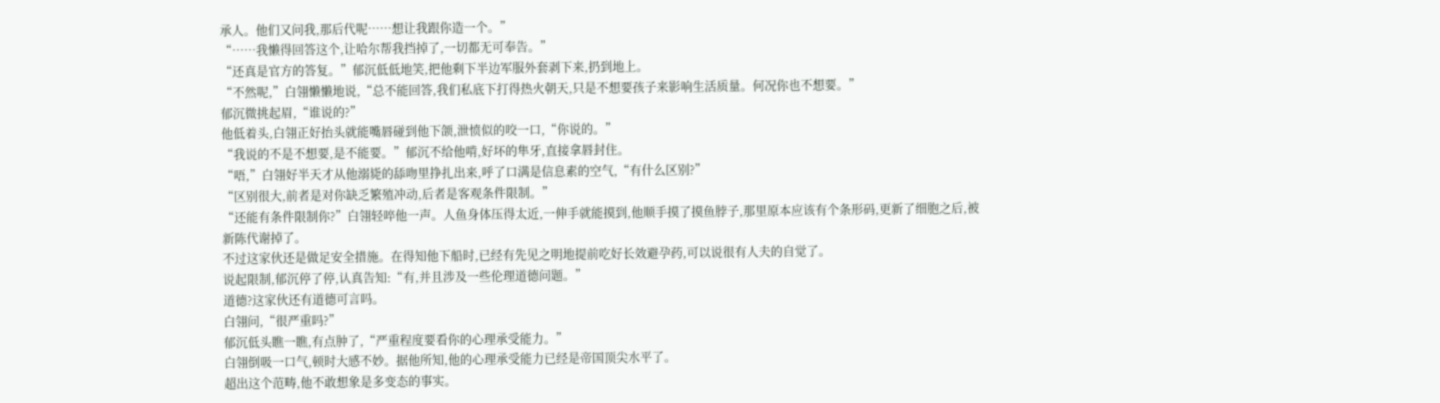承人。他们又问我,那后代呢……想让我跟你造一个。”
“……我懒得回答这个,让哈尔帮我挡掉了,一切都无可奉告。”
“还真是官方的答复。”郁沉低低地笑,把他剩下半边军服外套剥下来,扔到地上。
“不然呢,”白翎懒懒地说,“总不能回答,我们私底下打得热火朝天,只是不想要孩子来影响生活质量。何况你也不想要。”
郁沉微挑起眉,“谁说的?”
他低着头,白翎正好抬头就能嘴唇碰到他下颌,泄愤似的咬一口,“你说的。”
“我说的不是不想要,是不能要。”郁沉不给他啃,好坏的隼牙,直接拿唇封住。
“唔,”白翎好半天才从他溺毙的舔吻里挣扎出来,呼了口满是信息素的空气,“有什么区别?”
“区别很大,前者是对你缺乏繁殖冲动,后者是客观条件限制。”
“还能有条件限制你?”白翎轻啐他一声。人鱼身体压得太近,一伸手就能摸到,他顺手摸了摸鱼脖子,那里原本应该有个条形码,更新了细胞之后,被新陈代谢掉了。
不过这家伙还是做足安全措施。在得知他下船时,已经有先见之明地提前吃好长效避孕药,可以说很有人夫的自觉了。
说起限制,郁沉停了停,认真告知:“有,并且涉及一些伦理道德问题。”
道德?这家伙还有道德可言吗。
白翎问,“很严重吗?”
郁沉低头瞧一瞧,有点肿了,“严重程度要看你的心理承受能力。”
白翎倒吸一口气,顿时大感不妙。据他所知,他的心理承受能力已经是帝国顶尖水平了。
超出这个范畴,他不敢想象是多变态的事实。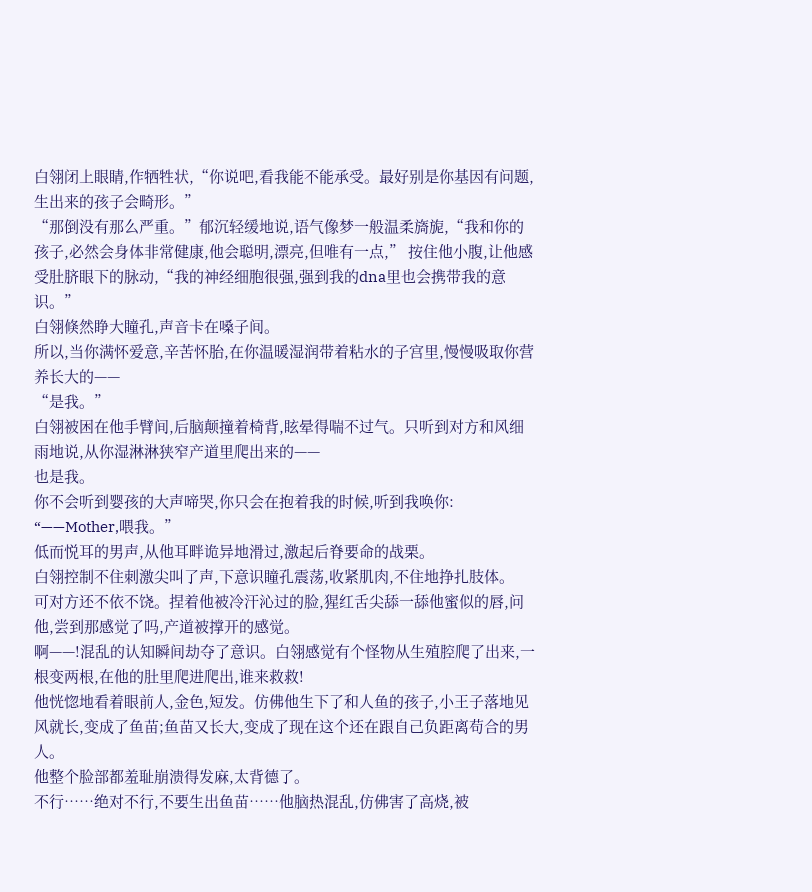白翎闭上眼睛,作牺牲状,“你说吧,看我能不能承受。最好别是你基因有问题,生出来的孩子会畸形。”
“那倒没有那么严重。”郁沉轻缓地说,语气像梦一般温柔旖旎,“我和你的孩子,必然会身体非常健康,他会聪明,漂亮,但唯有一点,” 按住他小腹,让他感受肚脐眼下的脉动,“我的神经细胞很强,强到我的dna里也会携带我的意识。”
白翎倏然睁大瞳孔,声音卡在嗓子间。
所以,当你满怀爱意,辛苦怀胎,在你温暖湿润带着粘水的子宫里,慢慢吸取你营养长大的——
“是我。”
白翎被困在他手臂间,后脑颠撞着椅背,眩晕得喘不过气。只听到对方和风细雨地说,从你湿淋淋狭窄产道里爬出来的——
也是我。
你不会听到婴孩的大声啼哭,你只会在抱着我的时候,听到我唤你:
“——Mother,喂我。”
低而悦耳的男声,从他耳畔诡异地滑过,激起后脊要命的战栗。
白翎控制不住刺激尖叫了声,下意识瞳孔震荡,收紧肌肉,不住地挣扎肢体。
可对方还不依不饶。捏着他被冷汗沁过的脸,猩红舌尖舔一舔他蜜似的唇,问他,尝到那感觉了吗,产道被撑开的感觉。
啊——!混乱的认知瞬间劫夺了意识。白翎感觉有个怪物从生殖腔爬了出来,一根变两根,在他的肚里爬进爬出,谁来救救!
他恍惚地看着眼前人,金色,短发。仿佛他生下了和人鱼的孩子,小王子落地见风就长,变成了鱼苗;鱼苗又长大,变成了现在这个还在跟自己负距离苟合的男人。
他整个脸部都羞耻崩溃得发麻,太背德了。
不行……绝对不行,不要生出鱼苗……他脑热混乱,仿佛害了高烧,被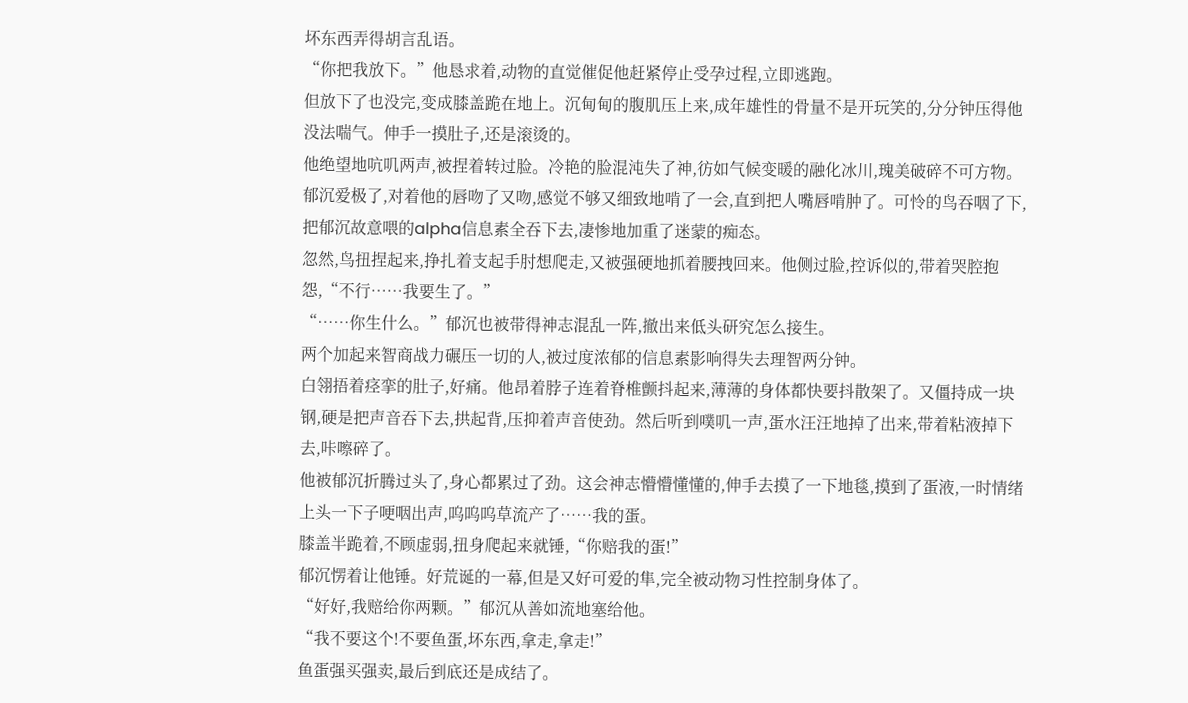坏东西弄得胡言乱语。
“你把我放下。”他恳求着,动物的直觉催促他赶紧停止受孕过程,立即逃跑。
但放下了也没完,变成膝盖跪在地上。沉甸甸的腹肌压上来,成年雄性的骨量不是开玩笑的,分分钟压得他没法喘气。伸手一摸肚子,还是滚烫的。
他绝望地吭叽两声,被捏着转过脸。冷艳的脸混沌失了神,彷如气候变暖的融化冰川,瑰美破碎不可方物。
郁沉爱极了,对着他的唇吻了又吻,感觉不够又细致地啃了一会,直到把人嘴唇啃肿了。可怜的鸟吞咽了下,把郁沉故意喂的alpha信息素全吞下去,凄惨地加重了迷蒙的痴态。
忽然,鸟扭捏起来,挣扎着支起手肘想爬走,又被强硬地抓着腰拽回来。他侧过脸,控诉似的,带着哭腔抱怨,“不行……我要生了。”
“……你生什么。”郁沉也被带得神志混乱一阵,撤出来低头研究怎么接生。
两个加起来智商战力碾压一切的人,被过度浓郁的信息素影响得失去理智两分钟。
白翎捂着痉挛的肚子,好痛。他昂着脖子连着脊椎颤抖起来,薄薄的身体都快要抖散架了。又僵持成一块钢,硬是把声音吞下去,拱起背,压抑着声音使劲。然后听到噗叽一声,蛋水汪汪地掉了出来,带着粘液掉下去,咔嚓碎了。
他被郁沉折腾过头了,身心都累过了劲。这会神志懵懵懂懂的,伸手去摸了一下地毯,摸到了蛋液,一时情绪上头一下子哽咽出声,呜呜呜草流产了……我的蛋。
膝盖半跪着,不顾虚弱,扭身爬起来就锤,“你赔我的蛋!”
郁沉愣着让他锤。好荒诞的一幕,但是又好可爱的隼,完全被动物习性控制身体了。
“好好,我赔给你两颗。”郁沉从善如流地塞给他。
“我不要这个!不要鱼蛋,坏东西,拿走,拿走!”
鱼蛋强买强卖,最后到底还是成结了。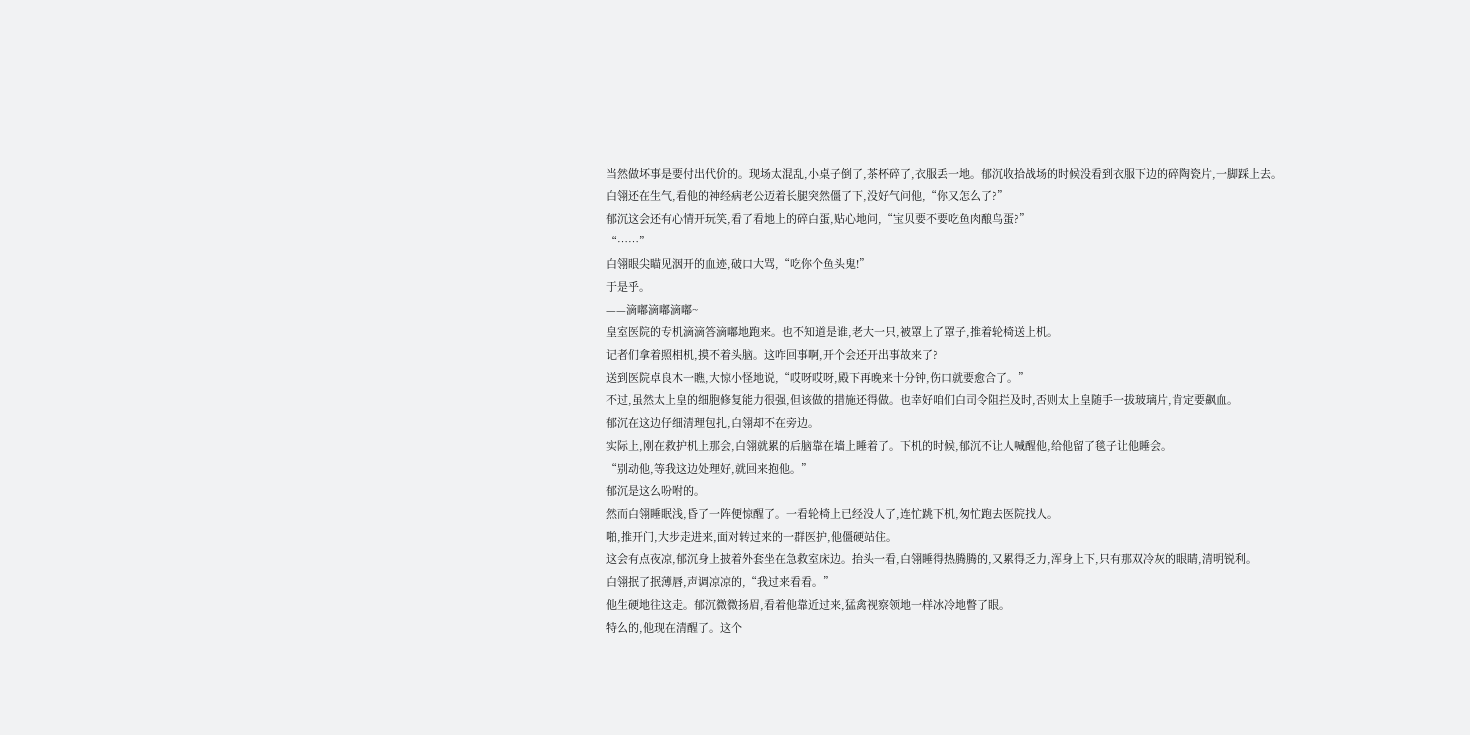当然做坏事是要付出代价的。现场太混乱,小桌子倒了,茶杯碎了,衣服丢一地。郁沉收拾战场的时候没看到衣服下边的碎陶瓷片,一脚踩上去。
白翎还在生气,看他的神经病老公迈着长腿突然僵了下,没好气问他,“你又怎么了?”
郁沉这会还有心情开玩笑,看了看地上的碎白蛋,贴心地问,“宝贝要不要吃鱼肉酿鸟蛋?”
“……”
白翎眼尖瞄见洇开的血迹,破口大骂,“吃你个鱼头鬼!”
于是乎。
——滴嘟滴嘟滴嘟~
皇室医院的专机滴滴答滴嘟地跑来。也不知道是谁,老大一只,被罩上了罩子,推着轮椅送上机。
记者们拿着照相机,摸不着头脑。这咋回事啊,开个会还开出事故来了?
送到医院卓良木一瞧,大惊小怪地说,“哎呀哎呀,殿下再晚来十分钟,伤口就要愈合了。”
不过,虽然太上皇的细胞修复能力很强,但该做的措施还得做。也幸好咱们白司令阻拦及时,否则太上皇随手一拔玻璃片,肯定要飙血。
郁沉在这边仔细清理包扎,白翎却不在旁边。
实际上,刚在救护机上那会,白翎就累的后脑靠在墙上睡着了。下机的时候,郁沉不让人喊醒他,给他留了毯子让他睡会。
“别动他,等我这边处理好,就回来抱他。”
郁沉是这么吩咐的。
然而白翎睡眠浅,昏了一阵便惊醒了。一看轮椅上已经没人了,连忙跳下机,匆忙跑去医院找人。
啪,推开门,大步走进来,面对转过来的一群医护,他僵硬站住。
这会有点夜凉,郁沉身上披着外套坐在急救室床边。抬头一看,白翎睡得热腾腾的,又累得乏力,浑身上下,只有那双冷灰的眼睛,清明锐利。
白翎抿了抿薄唇,声调凉凉的,“我过来看看。”
他生硬地往这走。郁沉微微扬眉,看着他靠近过来,猛禽视察领地一样冰冷地瞥了眼。
特么的,他现在清醒了。这个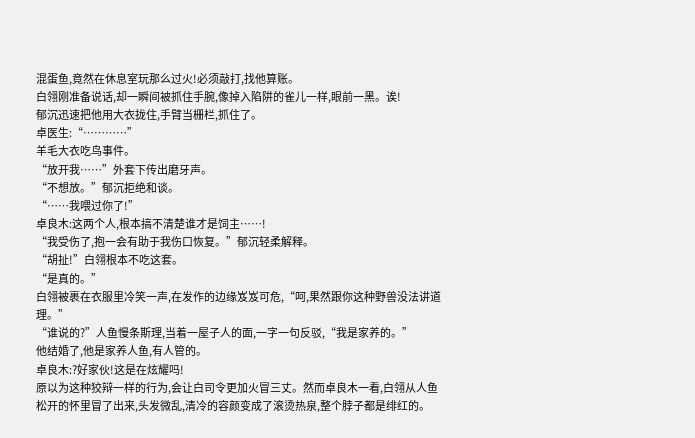混蛋鱼,竟然在休息室玩那么过火!必须敲打,找他算账。
白翎刚准备说话,却一瞬间被抓住手腕,像掉入陷阱的雀儿一样,眼前一黑。诶!
郁沉迅速把他用大衣拢住,手臂当栅栏,抓住了。
卓医生:“…………”
羊毛大衣吃鸟事件。
“放开我……”外套下传出磨牙声。
“不想放。”郁沉拒绝和谈。
“……我喂过你了!”
卓良木:这两个人,根本搞不清楚谁才是饲主……!
“我受伤了,抱一会有助于我伤口恢复。”郁沉轻柔解释。
“胡扯!”白翎根本不吃这套。
“是真的。”
白翎被裹在衣服里冷笑一声,在发作的边缘岌岌可危,“呵,果然跟你这种野兽没法讲道理。”
“谁说的?”人鱼慢条斯理,当着一屋子人的面,一字一句反驳,“我是家养的。”
他结婚了,他是家养人鱼,有人管的。
卓良木:?好家伙!这是在炫耀吗!
原以为这种狡辩一样的行为,会让白司令更加火冒三丈。然而卓良木一看,白翎从人鱼松开的怀里冒了出来,头发微乱,清冷的容颜变成了滚烫热泉,整个脖子都是绯红的。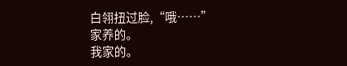白翎扭过脸,“哦……”
家养的。
我家的。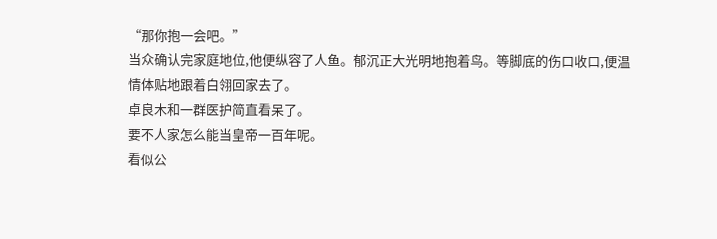“那你抱一会吧。”
当众确认完家庭地位,他便纵容了人鱼。郁沉正大光明地抱着鸟。等脚底的伤口收口,便温情体贴地跟着白翎回家去了。
卓良木和一群医护简直看呆了。
要不人家怎么能当皇帝一百年呢。
看似公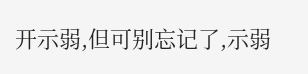开示弱,但可别忘记了,示弱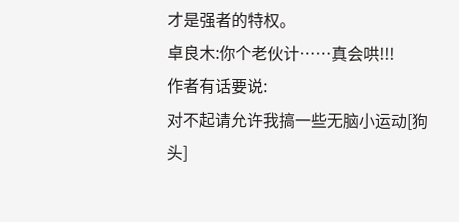才是强者的特权。
卓良木:你个老伙计……真会哄!!!
作者有话要说:
对不起请允许我搞一些无脑小运动[狗头]